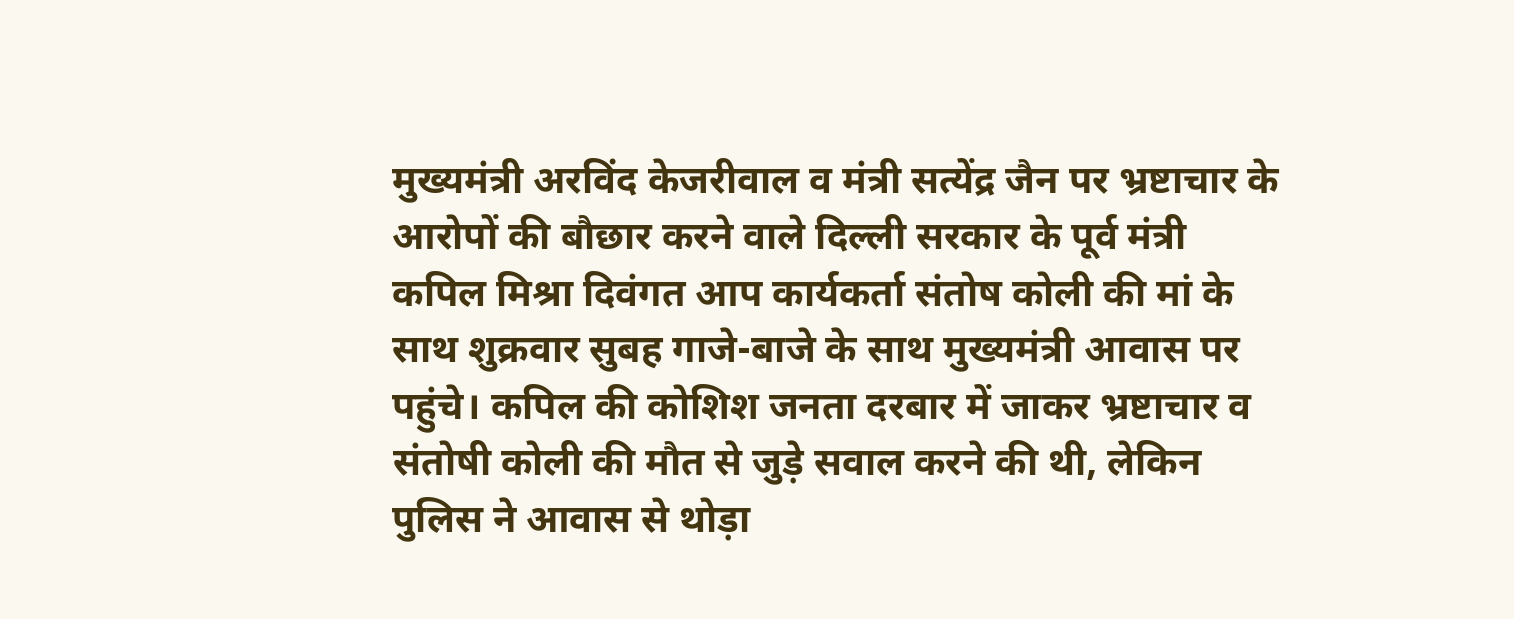मुख्यमंत्री अरविंद केजरीवाल व मंत्री सत्येंद्र जैन पर भ्रष्टाचार के आरोपों की बौछार करने वाले दिल्ली सरकार के पूर्व मंत्री कपिल मिश्रा दिवंगत आप कार्यकर्ता संतोष कोली की मां के साथ शुक्रवार सुबह गाजे-बाजे के साथ मुख्यमंत्री आवास पर पहुंचे। कपिल की कोशिश जनता दरबार में जाकर भ्रष्टाचार व संतोषी कोली की मौत से जुड़े सवाल करने की थी, लेकिन पुलिस ने आवास से थोड़ा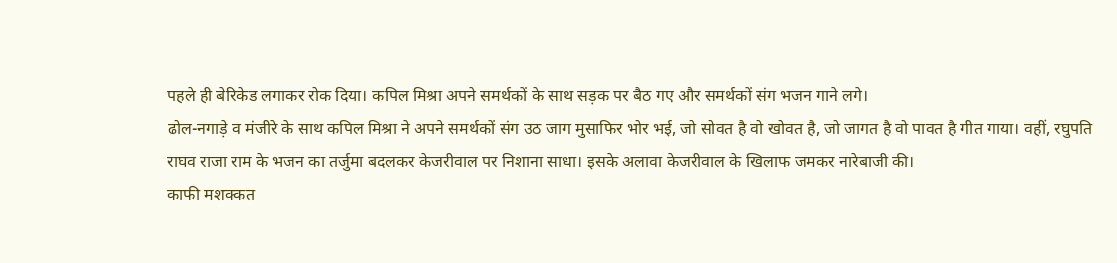पहले ही बेरिकेड लगाकर रोक दिया। कपिल मिश्रा अपने समर्थकों के साथ सड़क पर बैठ गए और समर्थकों संग भजन गाने लगे।
ढोल-नगाड़े व मंजीरे के साथ कपिल मिश्रा ने अपने समर्थकों संग उठ जाग मुसाफिर भोर भई, जो सोवत है वो खोवत है, जो जागत है वो पावत है गीत गाया। वहीं, रघुपति राघव राजा राम के भजन का तर्जुमा बदलकर केजरीवाल पर निशाना साधा। इसके अलावा केजरीवाल के खिलाफ जमकर नारेबाजी की।
काफी मशक्कत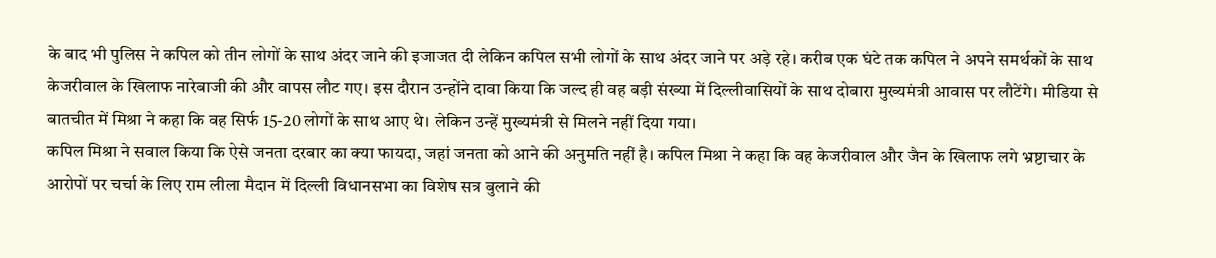के बाद भी पुलिस ने कपिल को तीन लोगों के साथ अंदर जाने की इजाजत दी लेकिन कपिल सभी लोगों के साथ अंदर जाने पर अड़े रहे। करीब एक घंटे तक कपिल ने अपने समर्थकों के साथ केजरीवाल के खिलाफ नारेबाजी की और वापस लौट गए। इस दौरान उन्होंने दावा किया कि जल्द ही वह बड़ी संख्या में दिल्लीवासियों के साथ दोबारा मुख्यमंत्री आवास पर लौटेंगे। मीडिया से बातचीत में मिश्रा ने कहा कि वह सिर्फ 15-20 लोगों के साथ आए थे। लेकिन उन्हें मुख्यमंत्री से मिलने नहीं दिया गया।
कपिल मिश्रा ने सवाल किया कि ऐसे जनता दरबार का क्या फायदा, जहां जनता को आने की अनुमति नहीं है। कपिल मिश्रा ने कहा कि वह केजरीवाल और जैन के खिलाफ लगे भ्रष्टाचार के आरोपों पर चर्चा के लिए राम लीला मैदान में दिल्ली विधानसभा का विशेष सत्र बुलाने की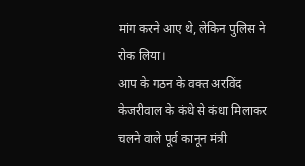मांग करने आए थे, लेकिन पुलिस ने रोक लिया।
आप के गठन के वक्त अरविंद केजरीवाल के कंधे से कंधा मिलाकर चलने वाले पूर्व कानून मंत्री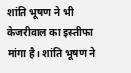शांति भूषण ने भी केजरीवाल का इस्तीफा मांगा है। शांति भूषण ने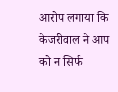आरोप लगाया कि केजरीवाल ने आप को न सिर्फ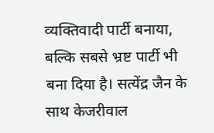व्यक्तिवादी पार्टी बनाया, बल्कि सबसे भ्रष्ट पार्टी भी बना दिया है। सत्येंद्र जैन के साथ केजरीवाल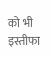को भी इस्तीफा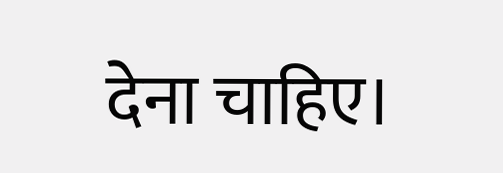देना चाहिए।